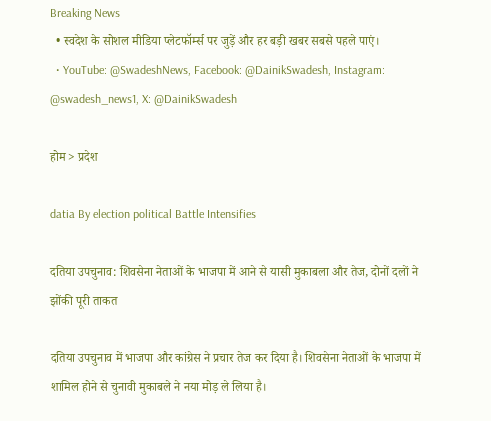Breaking News
  • स्वदेश के सोशल मीडिया प्लेटफॉर्म्स पर जुड़ें और हर बड़ी खबर सबसे पहले पाएं।
  • YouTube: @SwadeshNews, Facebook: @DainikSwadesh, Instagram: @swadesh_news1, X: @DainikSwadesh

होम > प्रदेश

datia By election political Battle Intensifies

दतिया उपचुनाव: शिवसेना नेताओं के भाजपा में आने से यासी मुकाबला और तेज, दोनों दलों ने झोंकी पूरी ताकत

दतिया उपचुनाव में भाजपा और कांग्रेस ने प्रचार तेज कर दिया है। शिवसेना नेताओं के भाजपा में शामिल होने से चुनावी मुकाबले ने नया मोड़ ले लिया है।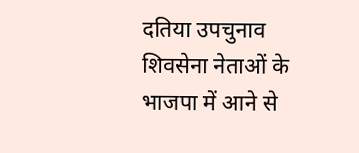दतिया उपचुनाव शिवसेना नेताओं के भाजपा में आने से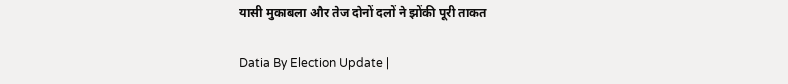यासी मुकाबला और तेज दोनों दलों ने झोंकी पूरी ताकत

Datia By Election Update |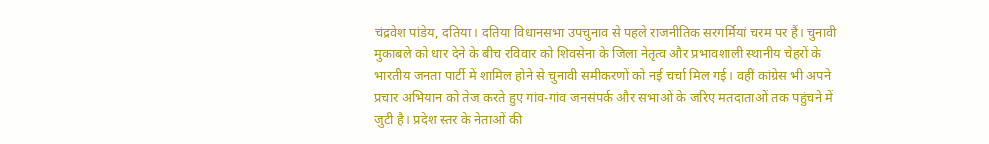चंद्रवेश पांडेय, दतिया। दतिया विधानसभा उपचुनाव से पहले राजनीतिक सरगर्मियां चरम पर हैं। चुनावी मुकाबले को धार देने के बीच रविवार को शिवसेना के जिला नेतृत्व और प्रभावशाली स्थानीय चेहरों के भारतीय जनता पार्टी में शामिल होने से चुनावी समीकरणों को नई चर्चा मिल गई। वहीं कांग्रेस भी अपने प्रचार अभियान को तेज करते हुए गांव-गांव जनसंपर्क और सभाओं के जरिए मतदाताओं तक पहुंचने में जुटी है। प्रदेश स्तर के नेताओं की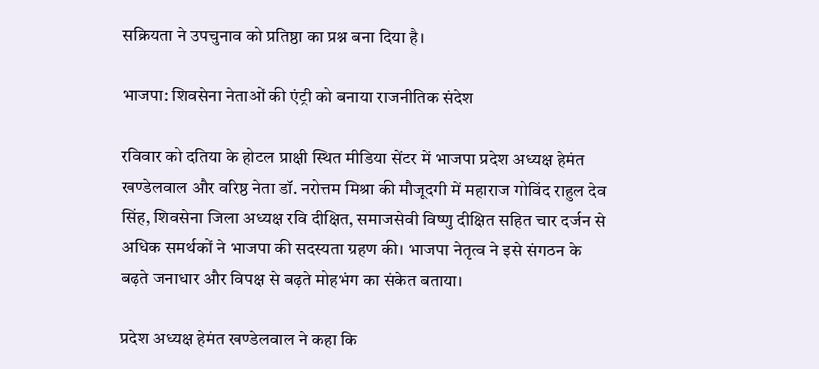सक्रियता ने उपचुनाव को प्रतिष्ठा का प्रश्न बना दिया है।

भाजपा: शिवसेना नेताओं की एंट्री को बनाया राजनीतिक संदेश

रविवार को दतिया के होटल प्राक्षी स्थित मीडिया सेंटर में भाजपा प्रदेश अध्यक्ष हेमंत खण्डेलवाल और वरिष्ठ नेता डॉ. नरोत्तम मिश्रा की मौजूदगी में महाराज गोविंद राहुल देव सिंह, शिवसेना जिला अध्यक्ष रवि दीक्षित, समाजसेवी विष्णु दीक्षित सहित चार दर्जन से अधिक समर्थकों ने भाजपा की सदस्यता ग्रहण की। भाजपा नेतृत्व ने इसे संगठन के बढ़ते जनाधार और विपक्ष से बढ़ते मोहभंग का संकेत बताया।

प्रदेश अध्यक्ष हेमंत खण्डेलवाल ने कहा कि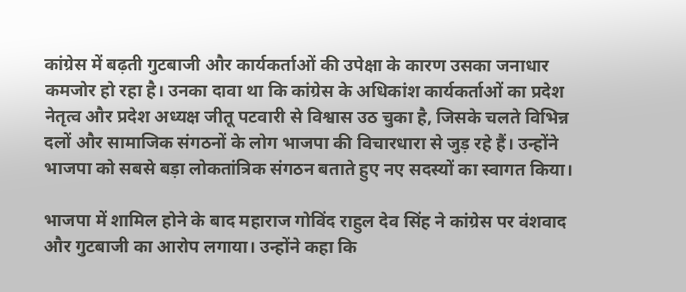कांग्रेस में बढ़ती गुटबाजी और कार्यकर्ताओं की उपेक्षा के कारण उसका जनाधार कमजोर हो रहा है। उनका दावा था कि कांग्रेस के अधिकांश कार्यकर्ताओं का प्रदेश नेतृत्व और प्रदेश अध्यक्ष जीतू पटवारी से विश्वास उठ चुका है, जिसके चलते विभिन्न दलों और सामाजिक संगठनों के लोग भाजपा की विचारधारा से जुड़ रहे हैं। उन्होंने भाजपा को सबसे बड़ा लोकतांत्रिक संगठन बताते हुए नए सदस्यों का स्वागत किया।

भाजपा में शामिल होने के बाद महाराज गोविंद राहुल देव सिंह ने कांग्रेस पर वंशवाद और गुटबाजी का आरोप लगाया। उन्होंने कहा कि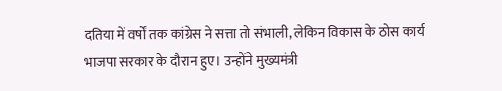दतिया में वर्षों तक कांग्रेस ने सत्ता तो संभाली, लेकिन विकास के ठोस कार्य भाजपा सरकार के दौरान हुए। उन्होंने मुख्यमंत्री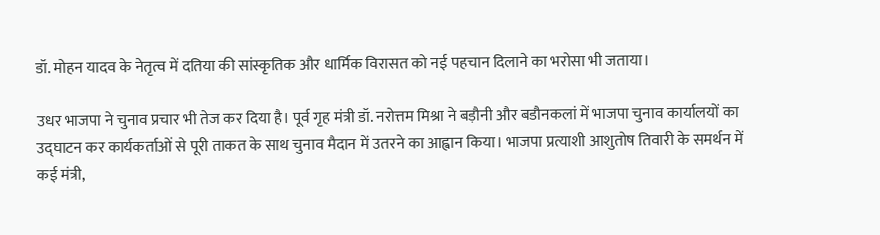डॉ. मोहन यादव के नेतृत्व में दतिया की सांस्कृतिक और धार्मिक विरासत को नई पहचान दिलाने का भरोसा भी जताया।

उधर भाजपा ने चुनाव प्रचार भी तेज कर दिया है। पूर्व गृह मंत्री डॉ. नरोत्तम मिश्रा ने बड़ौनी और बडौनकलां में भाजपा चुनाव कार्यालयों का उद्घाटन कर कार्यकर्ताओं से पूरी ताकत के साथ चुनाव मैदान में उतरने का आह्वान किया। भाजपा प्रत्याशी आशुतोष तिवारी के समर्थन में कई मंत्री,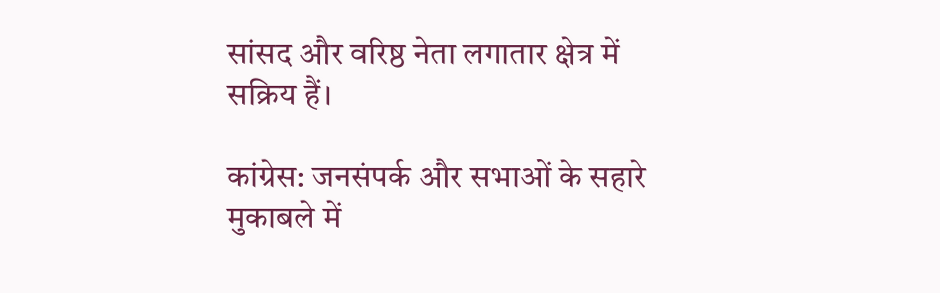सांसद और वरिष्ठ नेता लगातार क्षेत्र में सक्रिय हैं।

कांग्रेस: जनसंपर्क और सभाओं के सहारे मुकाबले में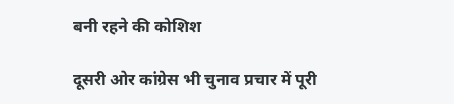बनी रहने की कोशिश

दूसरी ओर कांग्रेस भी चुनाव प्रचार में पूरी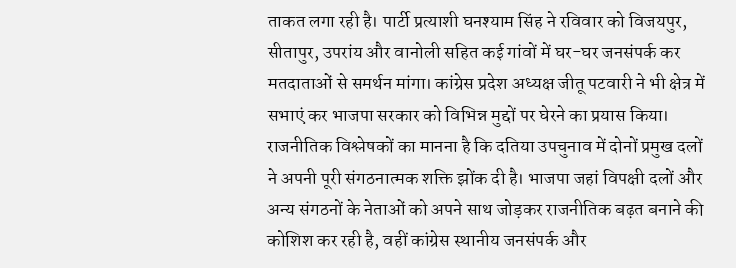ताकत लगा रही है। पार्टी प्रत्याशी घनश्याम सिंह ने रविवार को विजयपुर, सीतापुर, उपरांय और वानोली सहित कई गांवों में घर-घर जनसंपर्क कर मतदाताओं से समर्थन मांगा। कांग्रेस प्रदेश अध्यक्ष जीतू पटवारी ने भी क्षेत्र में सभाएं कर भाजपा सरकार को विभिन्न मुद्दों पर घेरने का प्रयास किया।
राजनीतिक विश्लेषकों का मानना है कि दतिया उपचुनाव में दोनों प्रमुख दलों ने अपनी पूरी संगठनात्मक शक्ति झोंक दी है। भाजपा जहां विपक्षी दलों और अन्य संगठनों के नेताओं को अपने साथ जोड़कर राजनीतिक बढ़त बनाने की कोशिश कर रही है, वहीं कांग्रेस स्थानीय जनसंपर्क और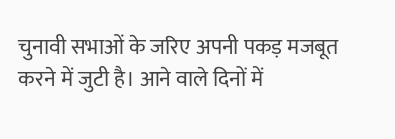चुनावी सभाओं के जरिए अपनी पकड़ मजबूत करने में जुटी है। आने वाले दिनों में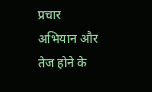प्रचार अभियान और तेज होने के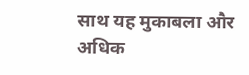साथ यह मुकाबला और अधिक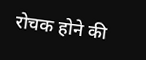रोचक होने की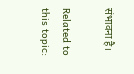संभावना है।

Related to this topic: